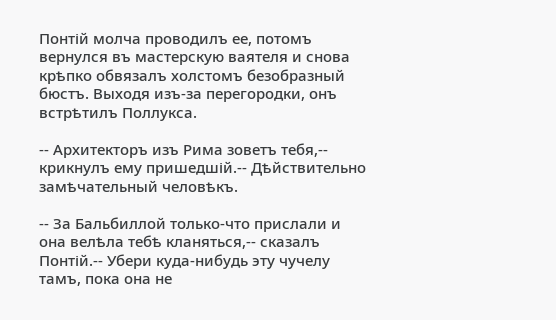Понтій молча проводилъ ее, потомъ вернулся въ мастерскую ваятеля и снова крѣпко обвязалъ холстомъ безобразный бюстъ. Выходя изъ-за перегородки, онъ встрѣтилъ Поллукса.

-- Архитекторъ изъ Рима зоветъ тебя,-- крикнулъ ему пришедшій.-- Дѣйствительно замѣчательный человѣкъ.

-- За Бальбиллой только-что прислали и она велѣла тебѣ кланяться,-- сказалъ Понтій.-- Убери куда-нибудь эту чучелу тамъ, пока она не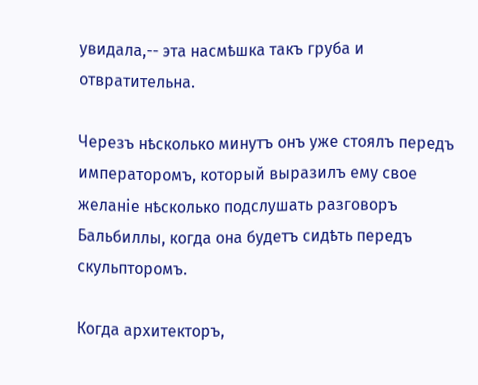увидала,-- эта насмѣшка такъ груба и отвратительна.

Черезъ нѣсколько минутъ онъ уже стоялъ передъ императоромъ, который выразилъ ему свое желаніе нѣсколько подслушать разговоръ Бальбиллы, когда она будетъ сидѣть передъ скульпторомъ.

Когда архитекторъ,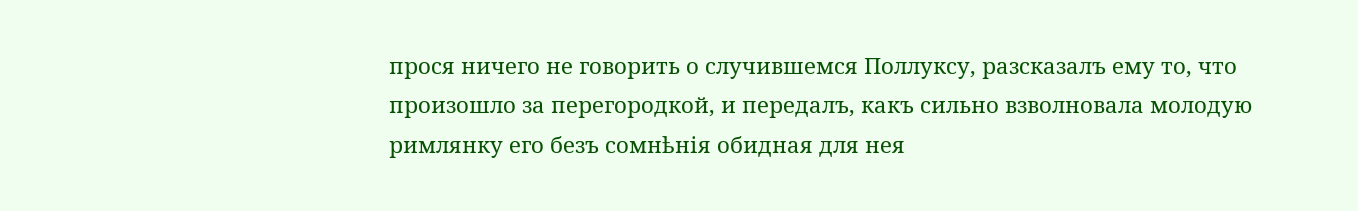прося ничего не говорить о случившемся Поллуксу, разсказалъ ему то, что произошло за перегородкой, и передалъ, какъ сильно взволновала молодую римлянку его безъ сомнѣнія обидная для нея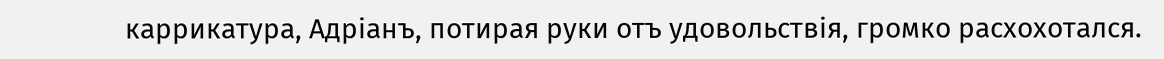каррикатура, Адріанъ, потирая руки отъ удовольствія, громко расхохотался.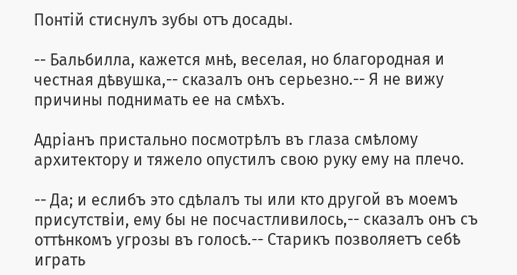Понтій стиснулъ зубы отъ досады.

-- Бальбилла, кажется мнѣ, веселая, но благородная и честная дѣвушка,-- сказалъ онъ серьезно.-- Я не вижу причины поднимать ее на смѣхъ.

Адріанъ пристально посмотрѣлъ въ глаза смѣлому архитектору и тяжело опустилъ свою руку ему на плечо.

-- Да; и еслибъ это сдѣлалъ ты или кто другой въ моемъ присутствіи, ему бы не посчастливилось,-- сказалъ онъ съ оттѣнкомъ угрозы въ голосѣ.-- Старикъ позволяетъ себѣ играть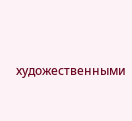художественными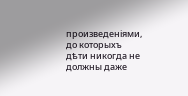произведеніями, до которыхъ дѣти никогда не должны даже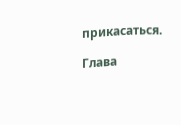прикасаться.

Глава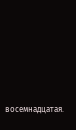восемнадцатая.